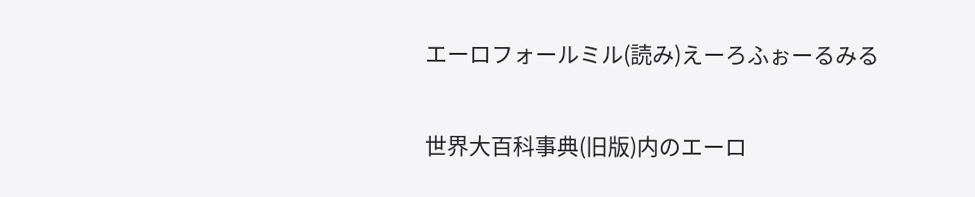エーロフォールミル(読み)えーろふぉーるみる

世界大百科事典(旧版)内のエーロ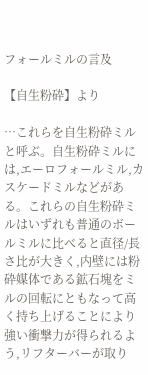フォールミルの言及

【自生粉砕】より

…これらを自生粉砕ミルと呼ぶ。自生粉砕ミルには,エーロフォールミル,カスケードミルなどがある。これらの自生粉砕ミルはいずれも普通のボールミルに比べると直径/長さ比が大きく,内壁には粉砕媒体である鉱石塊をミルの回転にともなって高く持ち上げることにより強い衝撃力が得られるよう,リフターバーが取り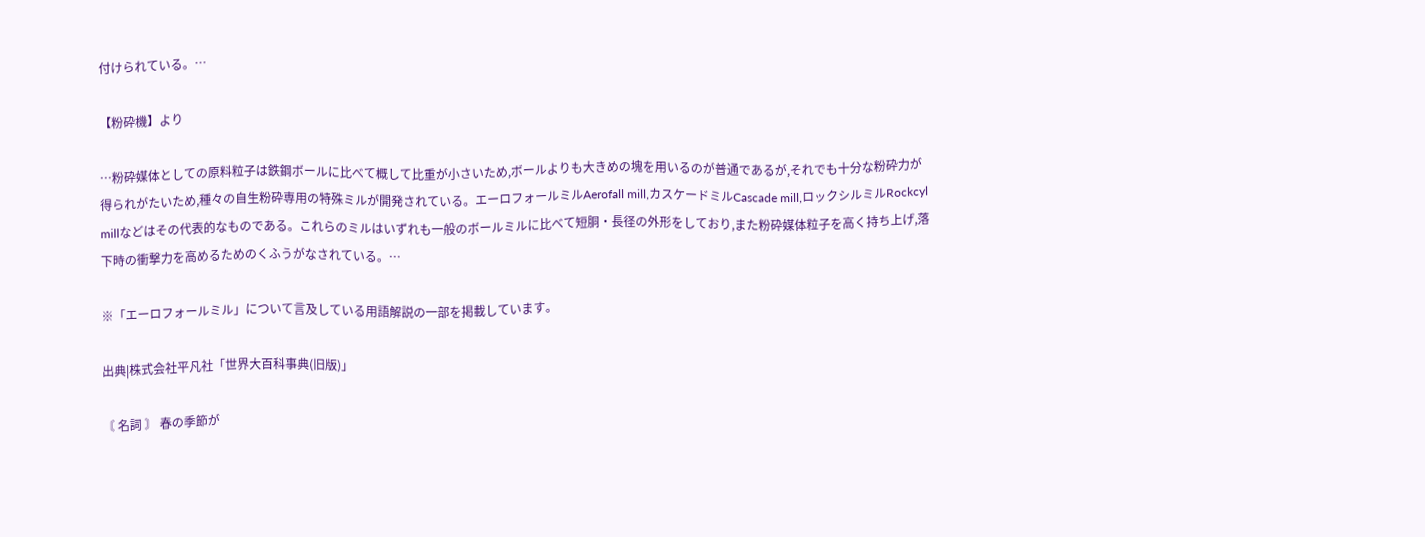付けられている。…

【粉砕機】より

…粉砕媒体としての原料粒子は鉄鋼ボールに比べて概して比重が小さいため,ボールよりも大きめの塊を用いるのが普通であるが,それでも十分な粉砕力が得られがたいため,種々の自生粉砕専用の特殊ミルが開発されている。エーロフォールミルAerofall mill,カスケードミルCascade mill,ロックシルミルRockcyl millなどはその代表的なものである。これらのミルはいずれも一般のボールミルに比べて短胴・長径の外形をしており,また粉砕媒体粒子を高く持ち上げ,落下時の衝撃力を高めるためのくふうがなされている。…

※「エーロフォールミル」について言及している用語解説の一部を掲載しています。

出典|株式会社平凡社「世界大百科事典(旧版)」

〘 名詞 〙 春の季節が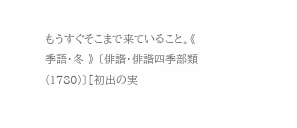もうすぐそこまで来ていること。《 季語・冬 》 〔俳諧・俳諧四季部類(1780)〕[初出の実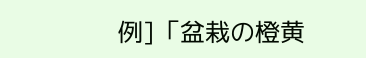例]「盆栽の橙黄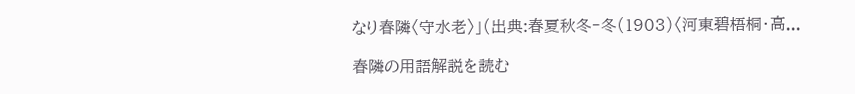なり春隣〈守水老〉」(出典:春夏秋冬‐冬(1903)〈河東碧梧桐・高...

春隣の用語解説を読む